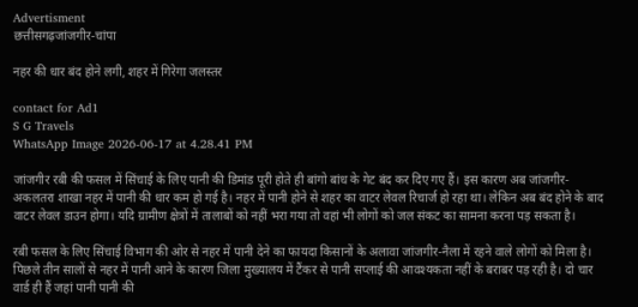Advertisment
छत्तीसगढ़जांजगीर-चांपा

नहर की धार बंद होने लगी, शहर में गिरेगा जलस्तर

contact for Ad1
S G Travels
WhatsApp Image 2026-06-17 at 4.28.41 PM

जांजगीर रबी की फसल में सिंचाई के लिए पानी की डिमांड पूरी होते ही बांगो बांध के गेट बंद कर दिए गए हैं। इस कारण अब जांजगीर-अकलतरा शाखा नहर में पानी की धार कम हो गई है। नहर में पानी होने से शहर का वाटर लेवल रिचार्ज हो रहा था। लेकिन अब बंद होने के बाद वाटर लेवल डाउन होगा। यदि ग्रामीण क्षेत्रों में तालाबों को नहीं भरा गया तो वहां भी लोगों को जल संकट का सामना करना पड़ सकता है।

रबी फसल के लिए सिंचाई विभाग की ओर से नहर में पानी देने का फायदा किसानों के अलावा जांजगीर-नैला में रहने वाले लोगों को मिला है। पिछले तीन सालों से नहर में पानी आने के कारण जिला मुख्यालय में टैंकर से पानी सप्लाई की आवश्यकता नहीं के बराबर पड़ रही है। दो चार वार्ड ही हैं जहां पानी पानी की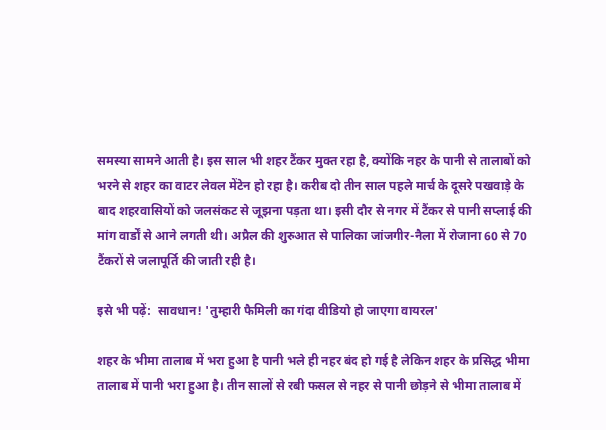समस्या सामने आती है। इस साल भी शहर टैंकर मुक्त रहा है, क्योंकि नहर के पानी से तालाबों को भरने से शहर का वाटर लेवल मेंटेन हो रहा है। करीब दो तीन साल पहले मार्च के दूसरे पखवाड़े के बाद शहरवासियों को जलसंकट से जूझना पड़ता था। इसी दौर से नगर में टैंकर से पानी सप्लाई की मांग वार्डों से आने लगती थी। अप्रैल की शुरुआत से पालिका जांजगीर-नैला में रोजाना 60 से 70 टैंकरों से जलापूर्ति की जाती रही है।

इसे भी पढ़ें:  सावधान! 'तुम्हारी फैमिली का गंदा वीडियो हो जाएगा वायरल'

शहर के भीमा तालाब में भरा हुआ है पानी भले ही नहर बंद हो गई है लेकिन शहर के प्रसिद्ध भीमा तालाब में पानी भरा हुआ है। तीन सालों से रबी फसल से नहर से पानी छोड़ने से भीमा तालाब में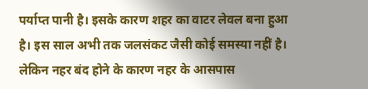पर्याप्त पानी है। इसके कारण शहर का वाटर लेवल बना हुआ है। इस साल अभी तक जलसंकट जैसी कोई समस्या नहीं है। लेकिन नहर बंद होने के कारण नहर के आसपास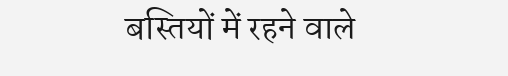बस्तियों में रहने वाले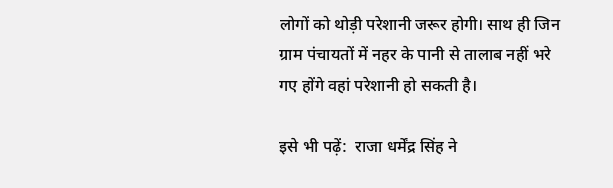लोगों को थोड़ी परेशानी जरूर होगी। साथ ही जिन ग्राम पंचायतों में नहर के पानी से तालाब नहीं भरे गए होंगे वहां परेशानी हो सकती है।

इसे भी पढ़ें:  राजा धर्मेंद्र सिंह ने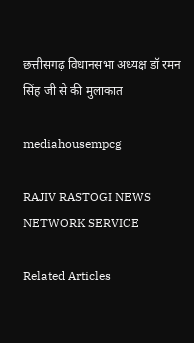छत्तीसगढ़ विधानसभा अध्यक्ष डॉ रमन सिंह जी से की मुलाकात

mediahousempcg

RAJIV RASTOGI NEWS NETWORK SERVICE

Related Articles